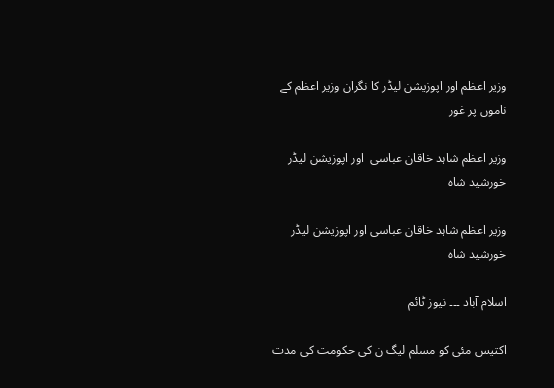وزیر اعظم اور اپوزیشن لیڈر کا نگران وزیر اعظم کے ناموں پر غور

وزیر اعظم شاہد خاقان عباسی  اور اپوزیشن لیڈر خورشید شاہ

وزیر اعظم شاہد خاقان عباسی اور اپوزیشن لیڈر خورشید شاہ

اسلام آباد ۔۔۔ نیوز ٹائم

اکتیس مئی کو مسلم لیگ ن کی حکومت کی مدت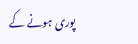پوری ہونے کے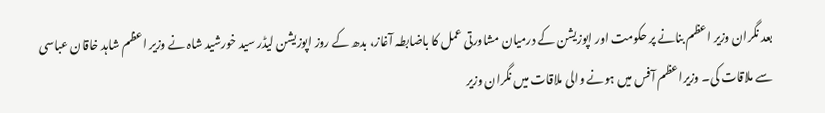بعد نگران وزیر اعظم بنانے پر حکومت اور اپوزیشن کے درمیان مشاورتی عمل کا باضابطہ آغاز، بدھ کے روز اپوزیشن لیڈر سید خورشید شاہ نے وزیر اعظم شاہد خاقان عباسی سے ملاقات کی۔ وزیراعظم آفس میں ہونے والی ملاقات میں نگران وزیر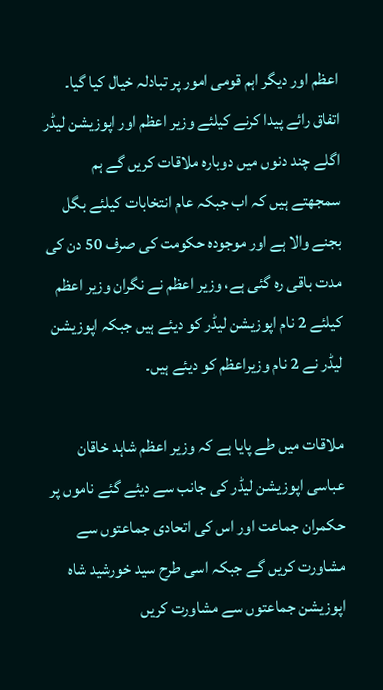اعظم اور دیگر اہم قومی امور پر تبادلہ خیال کیا گیا۔ اتفاق رائے پیدا کرنے کیلئے وزیر اعظم اور اپوزیشن لیڈر اگلے چند دنوں میں دوبارہ ملاقات کریں گے ہم سمجھتے ہیں کہ اب جبکہ عام انتخابات کیلئے بگل بجنے والا ہے اور موجودہ حکومت کی صرف 50 دن کی مدت باقی رہ گئی ہے، وزیر اعظم نے نگران وزیر اعظم کیلئے 2 نام اپوزیشن لیڈر کو دیئے ہیں جبکہ اپوزیشن لیڈر نے 2 نام وزیراعظم کو دیئے ہیں۔

ملاقات میں طے پایا ہے کہ وزیر اعظم شاہد خاقان عباسی اپوزیشن لیڈر کی جانب سے دیئے گئے ناموں پر حکمران جماعت اور اس کی اتحادی جماعتوں سے مشاورت کریں گے جبکہ اسی طرح سید خورشید شاہ اپوزیشن جماعتوں سے مشاورت کریں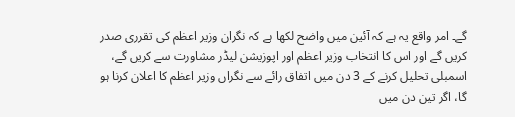گے۔ امر واقع یہ ہے کہ آئین میں واضح لکھا ہے کہ نگران وزیر اعظم کی تقرری صدر کریں گے اور اس کا انتخاب وزیر اعظم اور اپوزیشن لیڈر مشاورت سے کریں گے، اسمبلی تحلیل کرنے کے 3 دن میں اتفاق رائے سے نگراں وزیر اعظم کا اعلان کرنا ہو گا، اگر تین دن میں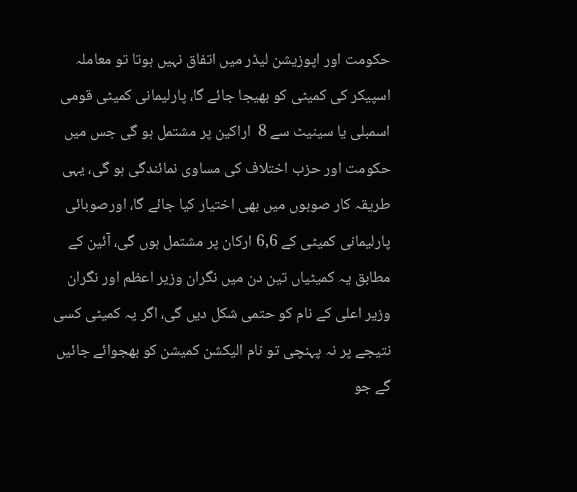حکومت اور اپوزیشن لیڈر میں اتفاق نہیں ہوتا تو معاملہ اسپیکر کی کمیٹی کو بھیجا جائے گا، پارلیمانی کمیٹی قومی اسمبلی یا سینیٹ سے 8  اراکین پر مشتمل ہو گی جس میں حکومت اور حزب اختلاف کی مساوی نمائندگی ہو گی، یہی طریقہ کار صوبوں میں بھی اختیار کیا جائے گا، اورصوبائی پارلیمانی کمیٹی کے 6,6 ارکان پر مشتمل ہوں گی، آئین کے مطابق یہ کمیٹیاں تین دن میں نگران وزیر اعظم اور نگران وزیر اعلی کے نام کو حتمی شکل دیں گی، اگر یہ کمیٹی کسی نتیجے پر نہ پہنچی تو نام الیکشن کمیشن کو بھجوائے جائیں گے جو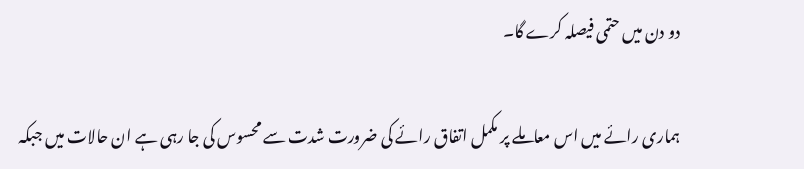دو دن میں حتمی فیصلہ کرے گا۔

ہماری رائے میں اس معاملے پر مکمل اتفاق رائے کی ضرورت شدت سے محسوس کی جا رہی ہے ان حالات میں جبکہ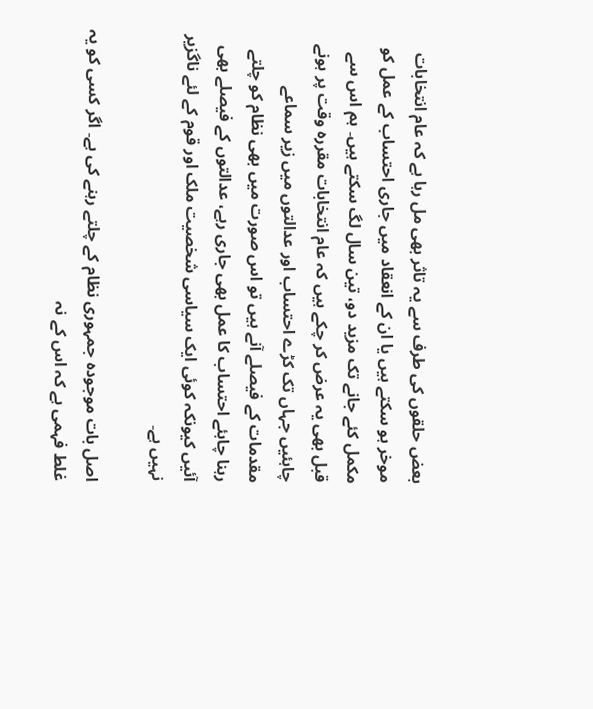بعض حلقوں کی طرف سے یہ تاثر بھی مل رہا ہے کہ عام انتخابات موخر ہو سکتے ہیں یا ان کے انعقاد میں جاری احتساب کے عمل کو مکمل کئے جانے تک مزید دو، تین سال لگ سکتے ہیں۔ ہم اس سے قبل بھی یہ عرض کر چکے ہیں کہ عام انتخابات مقررہ وقت پر ہونے چاہئیں جہاں تک کڑے احتساب اور عدالتوں میں زیر سماعے مقدمات کے فیصلے آنے ہیں تو اس صورت میں بھی نظام کو چلتے رہنا چاہئے احتساب کا عمل بھی جاری رہے، عدالتوں کے فیصلے بھی آئیں کیونکہ کوئی ایک سیاسی شخصیت ملک اور قوم کے لئے ناگزیر نہیں ہے۔

اصل بات موجودہ جمہوری نظام کے چلتے رہنے کی ہے۔ اگر کسی کو یہ غلط فہمی ہے کہ اس کے نہ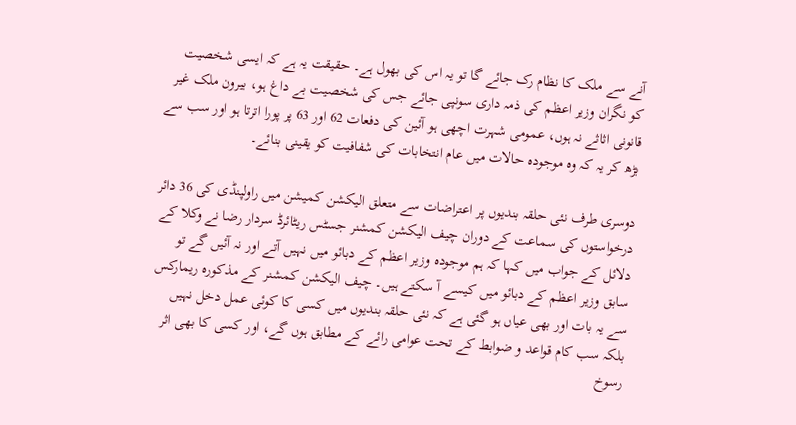آنے سے ملک کا نظام رک جائے گا تو یہ اس کی بھول ہے۔ حقیقت یہ ہے کہ ایسی شخصیت کو نگران وزیر اعظم کی ذمہ داری سونپی جائے جس کی شخصیت بے داغ ہو، بیرون ملک غیر قانونی اثاثے نہ ہوں، عمومی شہرت اچھی ہو آئین کی دفعات 62 اور 63 پر پورا اترتا ہو اور سب سے بڑھ کر یہ کہ وہ موجودہ حالات میں عام انتخابات کی شفافیت کو یقینی بنائے۔

دوسری طرف نئی حلقہ بندیوں پر اعتراضات سے متعلق الیکشن کمیشن میں راولپنڈی کی 36 دائر درخواستوں کی سماعت کے دوران چیف الیکشن کمشنر جسٹس ریٹائرڈ سردار رضا نے وکلا کے دلائل کے جواب میں کہا کہ ہم موجودہ وزیر اعظم کے دبائو میں نہیں آتے اور نہ آئیں گے تو سابق وزیر اعظم کے دبائو میں کیسے آ سکتے ہیں۔ چیف الیکشن کمشنر کے مذکورہ ریمارکس سے یہ بات اور بھی عیاں ہو گئی ہے کہ نئی حلقہ بندیوں میں کسی کا کوئی عمل دخل نہیں بلکہ سب کام قواعد و ضوابط کے تحت عوامی رائے کے مطابق ہوں گے، اور کسی کا بھی اثر رسوخ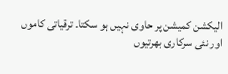الیکشن کمیشن پر حاوی نہیں ہو سکتا۔ ترقیاتی کاموں اور نئی سرکاری بھرتیوں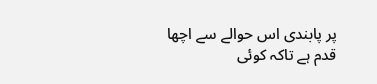پر پابندی اس حوالے سے اچھا قدم ہے تاکہ کوئی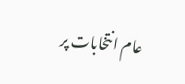عام انتخابات پر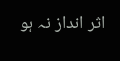اثر انداز نہ ہو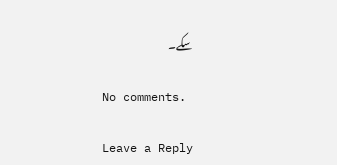سکے۔

No comments.

Leave a Reply